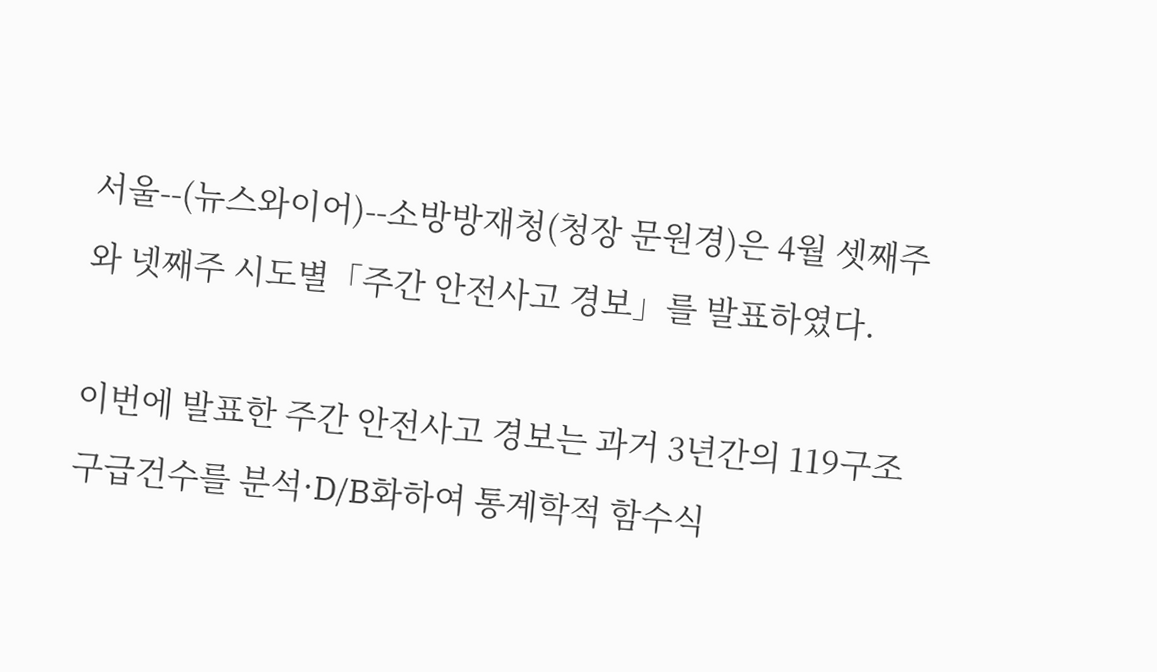서울--(뉴스와이어)--소방방재청(청장 문원경)은 4월 셋째주와 넷째주 시도별「주간 안전사고 경보」를 발표하였다.

이번에 발표한 주간 안전사고 경보는 과거 3년간의 119구조구급건수를 분석·D/B화하여 통계학적 함수식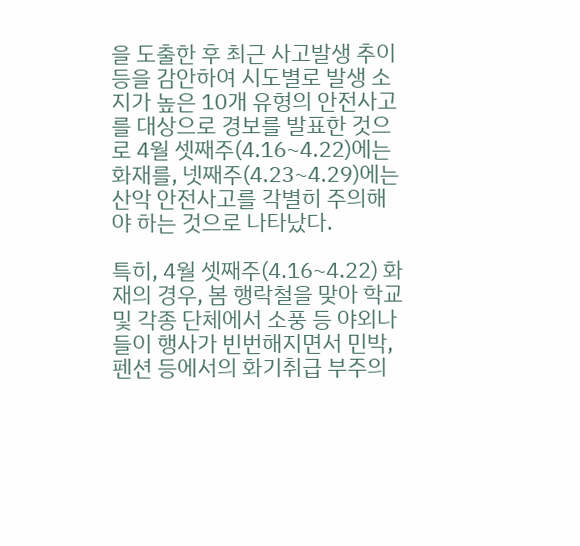을 도출한 후 최근 사고발생 추이 등을 감안하여 시도별로 발생 소지가 높은 10개 유형의 안전사고를 대상으로 경보를 발표한 것으로 4월 셋째주(4.16~4.22)에는 화재를, 넷째주(4.23~4.29)에는 산악 안전사고를 각별히 주의해야 하는 것으로 나타났다.

특히, 4월 셋째주(4.16~4.22) 화재의 경우, 봄 행락철을 맞아 학교 및 각종 단체에서 소풍 등 야외나들이 행사가 빈번해지면서 민박, 펜션 등에서의 화기취급 부주의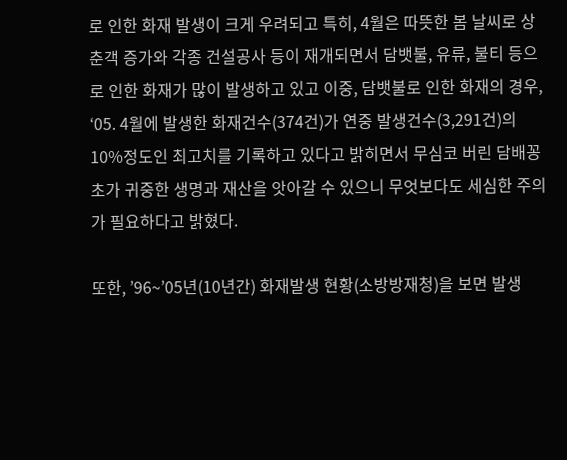로 인한 화재 발생이 크게 우려되고 특히, 4월은 따뜻한 봄 날씨로 상춘객 증가와 각종 건설공사 등이 재개되면서 담뱃불, 유류, 불티 등으로 인한 화재가 많이 발생하고 있고 이중, 담뱃불로 인한 화재의 경우, ‘05. 4월에 발생한 화재건수(374건)가 연중 발생건수(3,291건)의 10%정도인 최고치를 기록하고 있다고 밝히면서 무심코 버린 담배꽁초가 귀중한 생명과 재산을 앗아갈 수 있으니 무엇보다도 세심한 주의가 필요하다고 밝혔다.

또한, ’96~’05년(10년간) 화재발생 현황(소방방재청)을 보면 발생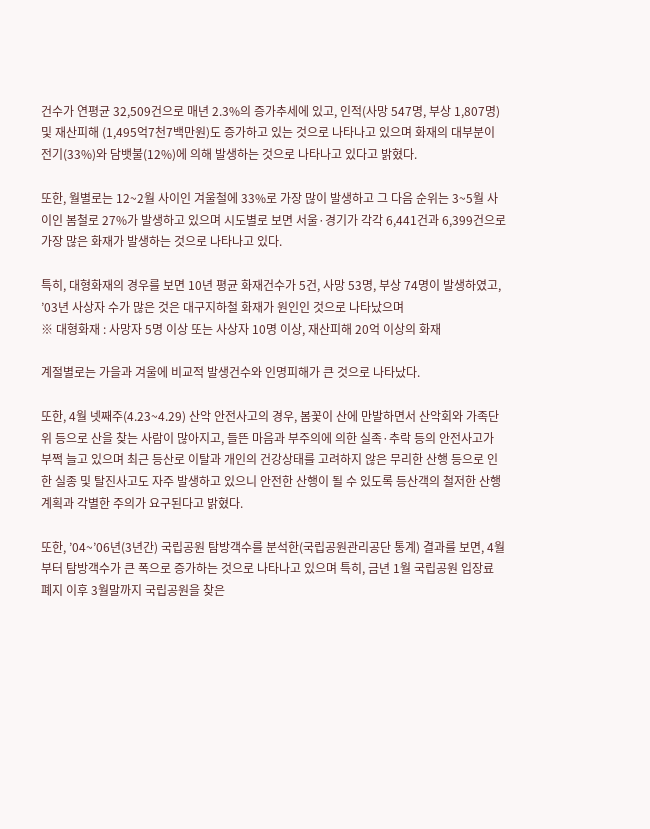건수가 연평균 32,509건으로 매년 2.3%의 증가추세에 있고, 인적(사망 547명, 부상 1,807명) 및 재산피해 (1,495억7천7백만원)도 증가하고 있는 것으로 나타나고 있으며 화재의 대부분이 전기(33%)와 담뱃불(12%)에 의해 발생하는 것으로 나타나고 있다고 밝혔다.

또한, 월별로는 12~2월 사이인 겨울철에 33%로 가장 많이 발생하고 그 다음 순위는 3~5월 사이인 봄철로 27%가 발생하고 있으며 시도별로 보면 서울·경기가 각각 6,441건과 6,399건으로 가장 많은 화재가 발생하는 것으로 나타나고 있다.

특히, 대형화재의 경우를 보면 10년 평균 화재건수가 5건, 사망 53명, 부상 74명이 발생하였고, ’03년 사상자 수가 많은 것은 대구지하철 화재가 원인인 것으로 나타났으며
※ 대형화재 : 사망자 5명 이상 또는 사상자 10명 이상, 재산피해 20억 이상의 화재

계절별로는 가을과 겨울에 비교적 발생건수와 인명피해가 큰 것으로 나타났다.

또한, 4월 넷째주(4.23~4.29) 산악 안전사고의 경우, 봄꽃이 산에 만발하면서 산악회와 가족단위 등으로 산을 찾는 사람이 많아지고, 들뜬 마음과 부주의에 의한 실족·추락 등의 안전사고가 부쩍 늘고 있으며 최근 등산로 이탈과 개인의 건강상태를 고려하지 않은 무리한 산행 등으로 인한 실종 및 탈진사고도 자주 발생하고 있으니 안전한 산행이 될 수 있도록 등산객의 철저한 산행계획과 각별한 주의가 요구된다고 밝혔다.

또한, ’04~’06년(3년간) 국립공원 탐방객수를 분석한(국립공원관리공단 통계) 결과를 보면, 4월부터 탐방객수가 큰 폭으로 증가하는 것으로 나타나고 있으며 특히, 금년 1월 국립공원 입장료 폐지 이후 3월말까지 국립공원을 찾은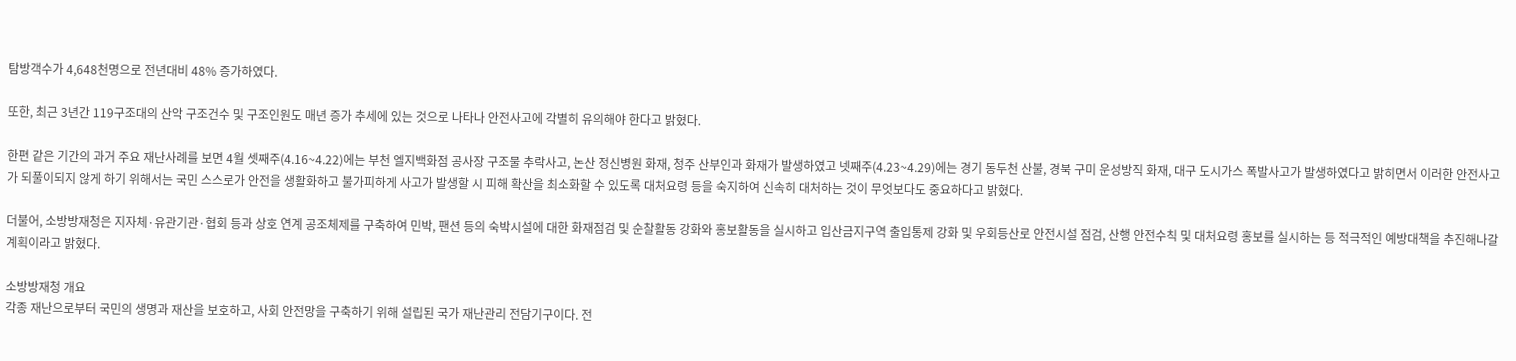탐방객수가 4,648천명으로 전년대비 48% 증가하였다.

또한, 최근 3년간 119구조대의 산악 구조건수 및 구조인원도 매년 증가 추세에 있는 것으로 나타나 안전사고에 각별히 유의해야 한다고 밝혔다.

한편 같은 기간의 과거 주요 재난사례를 보면 4월 셋째주(4.16~4.22)에는 부천 엘지백화점 공사장 구조물 추락사고, 논산 정신병원 화재, 청주 산부인과 화재가 발생하였고 넷째주(4.23~4.29)에는 경기 동두천 산불, 경북 구미 운성방직 화재, 대구 도시가스 폭발사고가 발생하였다고 밝히면서 이러한 안전사고가 되풀이되지 않게 하기 위해서는 국민 스스로가 안전을 생활화하고 불가피하게 사고가 발생할 시 피해 확산을 최소화할 수 있도록 대처요령 등을 숙지하여 신속히 대처하는 것이 무엇보다도 중요하다고 밝혔다.

더불어, 소방방재청은 지자체·유관기관·협회 등과 상호 연계 공조체제를 구축하여 민박, 팬션 등의 숙박시설에 대한 화재점검 및 순찰활동 강화와 홍보활동을 실시하고 입산금지구역 출입통제 강화 및 우회등산로 안전시설 점검, 산행 안전수칙 및 대처요령 홍보를 실시하는 등 적극적인 예방대책을 추진해나갈 계획이라고 밝혔다.

소방방재청 개요
각종 재난으로부터 국민의 생명과 재산을 보호하고, 사회 안전망을 구축하기 위해 설립된 국가 재난관리 전담기구이다. 전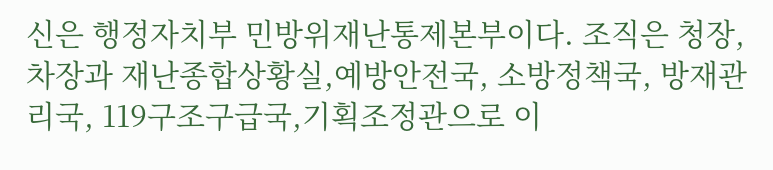신은 행정자치부 민방위재난통제본부이다. 조직은 청장, 차장과 재난종합상황실,예방안전국, 소방정책국, 방재관리국, 119구조구급국,기획조정관으로 이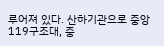루어져 있다. 산하기관으로 중앙119구조대, 중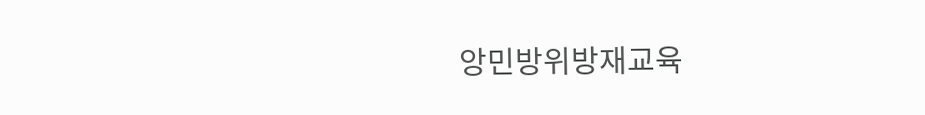앙민방위방재교육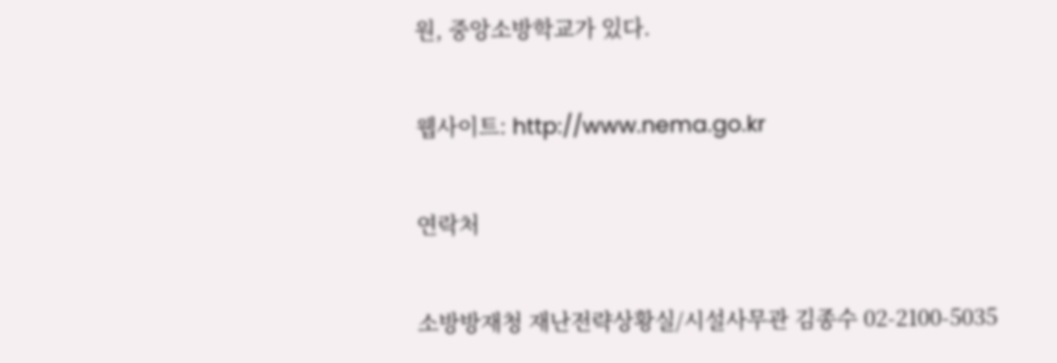원, 중앙소방학교가 있다.

웹사이트: http://www.nema.go.kr

연락처

소방방재청 재난전략상황실/시설사무관 김종수 02-2100-5035